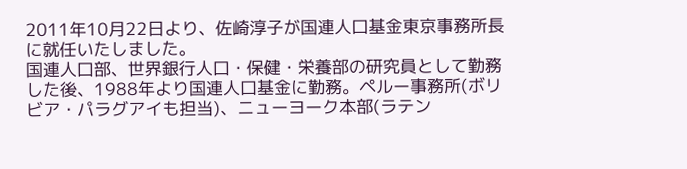2011年10月22日より、佐崎淳子が国連人口基金東京事務所長に就任いたしました。
国連人口部、世界銀行人口・保健・栄養部の研究員として勤務した後、1988年より国連人口基金に勤務。ペルー事務所(ボリビア・パラグアイも担当)、ニューヨーク本部(ラテン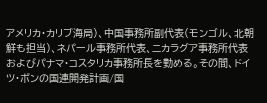アメリカ・カリブ海局)、中国事務所副代表(モンゴル、北朝鮮も担当)、ネパール事務所代表、ニカラグア事務所代表およびパナマ・コスタリカ事務所長を勤める。その間、ドイツ・ボンの国連開発計画/国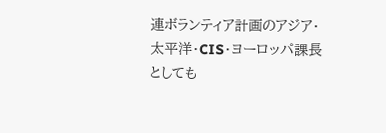連ボランティア計画のアジア・太平洋・CIS・ヨーロッパ課長としても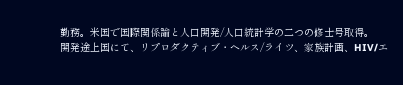勤務。米国で国際関係論と人口開発/人口統計学の二つの修士号取得。
開発途上国にて、リプロダクティブ・ヘルス/ライツ、家族計画、HIV/エ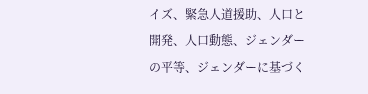イズ、緊急人道援助、人口と開発、人口動態、ジェンダーの平等、ジェンダーに基づく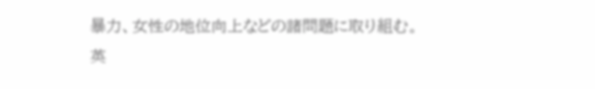暴力、女性の地位向上などの諸問題に取り組む。
英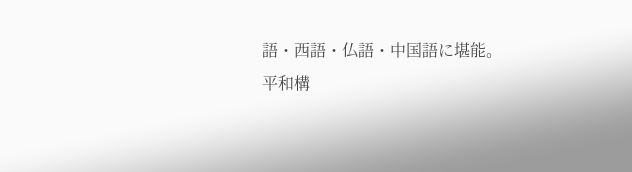語・西語・仏語・中国語に堪能。
平和構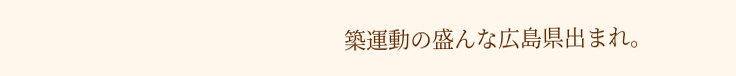築運動の盛んな広島県出まれ。